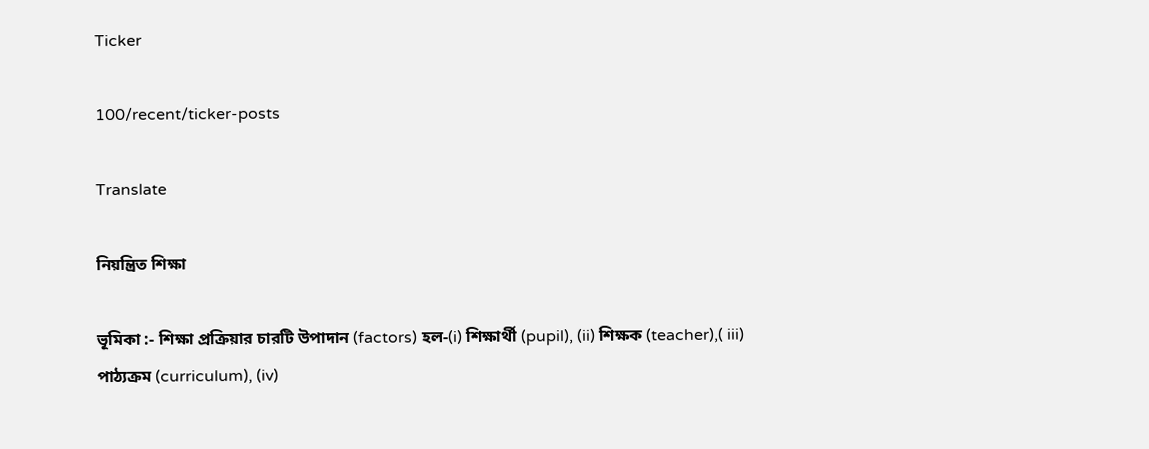Ticker

100/recent/ticker-posts

Translate

নিয়ন্ত্রিত শিক্ষা

ভূমিকা :- শিক্ষা প্রক্রিয়ার চারটি উপাদান (factors) হল-(i) শিক্ষার্থী (pupil), (ii) শিক্ষক (teacher),( iii) পাঠ্যক্রম (curriculum), (iv)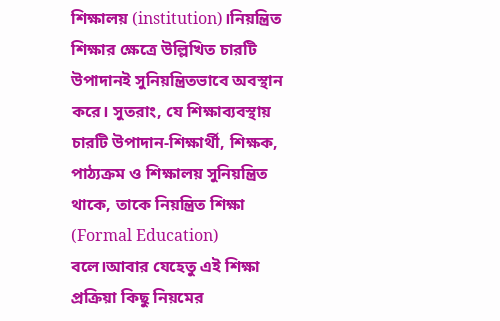শিক্ষালয় (institution)।নিয়ন্ত্রিত শিক্ষার ক্ষেত্রে উল্লিখিত চারটি উপাদানই সুনিয়ন্ত্রিতভাবে অবস্থান করে। সুতরাং, যে শিক্ষাব্যবস্থায় চারটি উপাদান-শিক্ষার্থী, শিক্ষক, পাঠ্যক্রম ও শিক্ষালয় সুনিয়ন্ত্রিত থাকে, তাকে নিয়ন্ত্রিত শিক্ষা (Formal Education) বলে।আবার যেহেতু এই শিক্ষা প্রক্রিয়া কিছু নিয়মের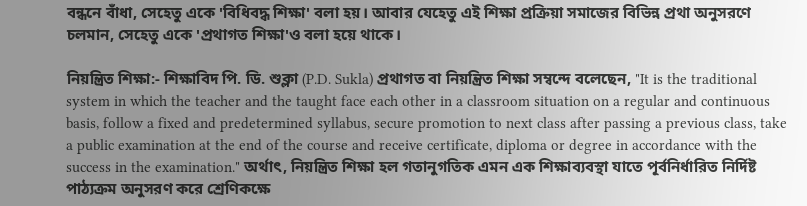বন্ধনে বাঁধা, সেহেতু একে 'বিধিবদ্ধ শিক্ষা' বলা হয়। আবার যেহেতু এই শিক্ষা প্রক্রিয়া সমাজের বিভিন্ন প্রথা অনুসরণে চলমান, সেহেতু একে 'প্রথাগত শিক্ষা'ও বলা হয়ে থাকে।

নিয়ন্ত্রিত শিক্ষা:- শিক্ষাবিদ পি. ডি. শুক্লা (P.D. Sukla) প্রথাগত বা নিয়ন্ত্রিত শিক্ষা সম্বন্দে বলেছেন, "It is the traditional system in which the teacher and the taught face each other in a classroom situation on a regular and continuous basis, follow a fixed and predetermined syllabus, secure promotion to next class after passing a previous class, take a public examination at the end of the course and receive certificate, diploma or degree in accordance with the success in the examination." অর্থাৎ, নিয়ন্ত্রিত শিক্ষা হল গতানুগতিক এমন এক শিক্ষাব্যবস্থা যাতে পূর্বনির্ধারিত নির্দিষ্ট পাঠ্যক্রম অনুসরণ করে শ্রেণিকক্ষে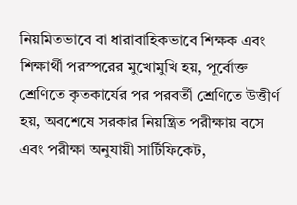নিয়মিতভাবে বা ধারাবাহিকভাবে শিক্ষক এবং শিক্ষার্থী পরস্পরের মুখোমুখি হয়, পূর্বোক্ত শ্রেণিতে কৃতকার্যের পর পরবর্তী শ্রেণিতে উত্তীর্ণ হয়, অবশেষে সরকার নিয়ন্ত্রিত পরীক্ষায় বসে এবং পরীক্ষা অনুযায়ী সার্টিফিকেট,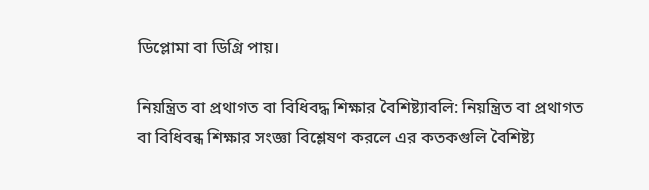ডিপ্লোমা বা ডিগ্রি পায়।

নিয়ন্ত্রিত বা প্রথাগত বা বিধিবদ্ধ শিক্ষার বৈশিষ্ট্যাবলি: নিয়ন্ত্রিত বা প্রথাগত বা বিধিবন্ধ শিক্ষার সংজ্ঞা বিশ্লেষণ করলে এর কতকগুলি বৈশিষ্ট্য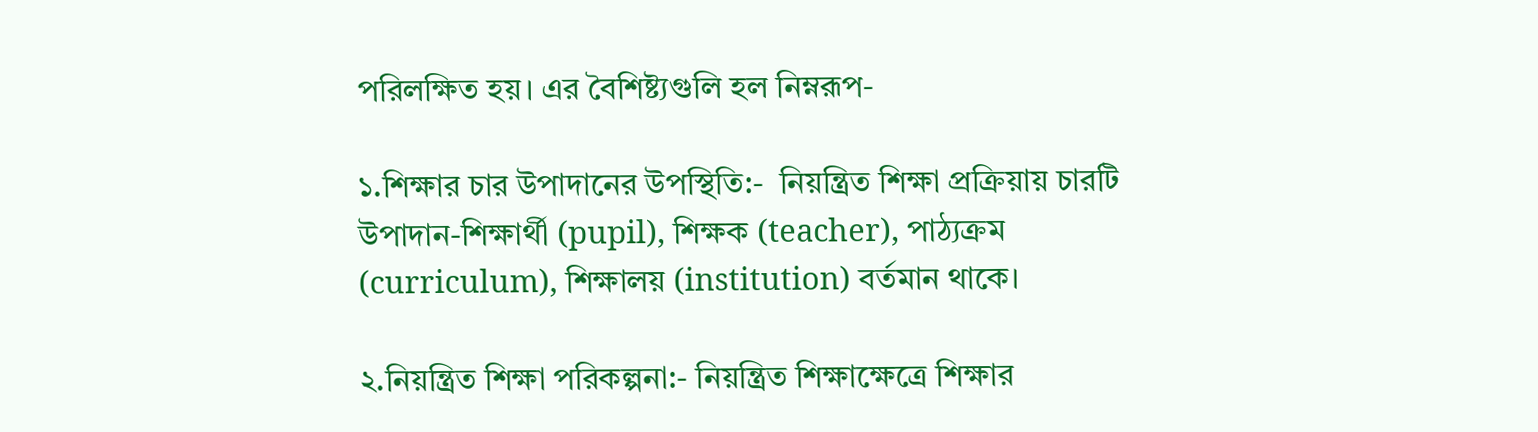পরিলক্ষিত হয়। এর বৈশিষ্ট্যগুলি হল নিম্নরূপ-

১.শিক্ষার চার উপাদানের উপস্থিতি:-  নিয়ন্ত্রিত শিক্ষা প্রক্রিয়ায় চারটি উপাদান-শিক্ষার্থী (pupil), শিক্ষক (teacher), পাঠ্যক্রম (curriculum), শিক্ষালয় (institution) বর্তমান থাকে।

২.নিয়ন্ত্রিত শিক্ষা পরিকল্পনা:- নিয়ন্ত্রিত শিক্ষাক্ষেত্রে শিক্ষার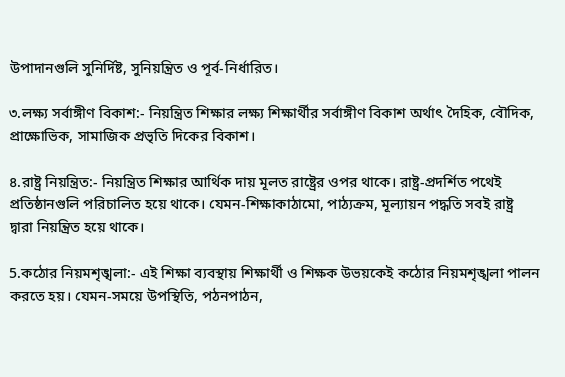উপাদানগুলি সুনির্দিষ্ট, সুনিয়ন্ত্রিত ও পূর্ব-নির্ধারিত।

৩.লক্ষ্য সর্বাঙ্গীণ বিকাশ:- নিয়ন্ত্রিত শিক্ষার লক্ষ্য শিক্ষার্থীর সর্বাঙ্গীণ বিকাশ অর্থাৎ দৈহিক, বৌদিক, প্রাক্ষোভিক, সামাজিক প্রভৃতি দিকের বিকাশ।

৪.রাষ্ট্র নিয়ন্ত্রিত:- নিয়ন্ত্রিত শিক্ষার আর্থিক দায় মূলত রাষ্ট্রের ওপর থাকে। রাষ্ট্র-প্রদর্শিত পথেই প্রতিষ্ঠানগুলি পরিচালিত হয়ে থাকে। যেমন-শিক্ষাকাঠামো, পাঠ্যক্রম, মূল্যায়ন পদ্ধতি সবই রাষ্ট্র দ্বারা নিয়ন্ত্রিত হয়ে থাকে।

5.কঠোর নিয়মশৃঙ্খলা:- এই শিক্ষা ব্যবস্থায় শিক্ষার্থী ও শিক্ষক উভয়কেই কঠোর নিয়মশৃঙ্খলা পালন করতে হয়। যেমন-সময়ে উপস্থিতি, পঠনপাঠন,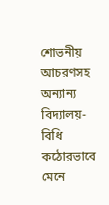শোভনীয় আচরণসহ অন্যান্য বিদ্যালয়-বিধি কঠোরভাবে মেনে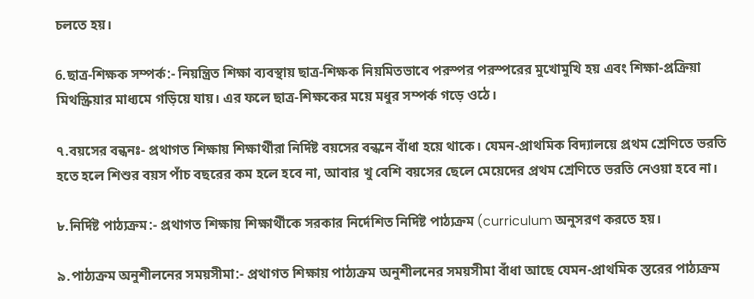চলতে হয়।

6.ছাত্র-শিক্ষক সম্পর্ক:- নিয়ন্ত্রিত শিক্ষা ব্যবস্থায় ছাত্র-শিক্ষক নিয়মিতভাবে পরস্পর পরস্পরের মুখোমুখি হয় এবং শিক্ষা-প্রক্রিয়া মিথস্ক্রিয়ার মাধ্যমে গড়িয়ে যায়। এর ফলে ছাত্র-শিক্ষকের ময়ে মধুর সম্পর্ক গড়ে ওঠে।

৭.বয়সের বন্ধনঃ- প্রথাগত শিক্ষায় শিক্ষার্থীরা নির্দিষ্ট বয়সের বন্ধনে বাঁধা হয়ে থাকে। যেমন-প্রাথমিক বিদ্যালয়ে প্রথম শ্রেণিতে ভরতি হতে হলে শিশুর বয়স পাঁচ বছরের কম হলে হবে না, আবার খু বেশি বয়সের ছেলে মেয়েদের প্রথম শ্রেণিতে ভরতি নেওয়া হবে না।

৮.নির্দিষ্ট পাঠ্যক্রম:- প্রথাগত শিক্ষায় শিক্ষার্থীকে সরকার নির্দেশিত নির্দিষ্ট পাঠ্যক্রম (curriculum অনুসরণ করতে হয়।

৯.পাঠ্যক্রম অনুশীলনের সময়সীমা:- প্রথাগত শিক্ষায় পাঠ্যক্রম অনুশীলনের সময়সীমা বাঁধা আছে যেমন-প্রাথমিক স্তরের পাঠ্যক্রম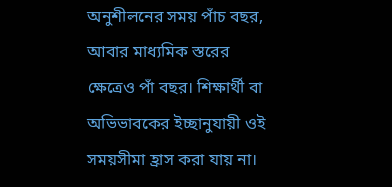অনুশীলনের সময় পাঁচ বছর, আবার মাধ্যমিক স্তরের ক্ষেত্রেও পাঁ বছর। শিক্ষার্থী বা অভিভাবকের ইচ্ছানুযায়ী ওই সময়সীমা হ্রাস করা যায় না।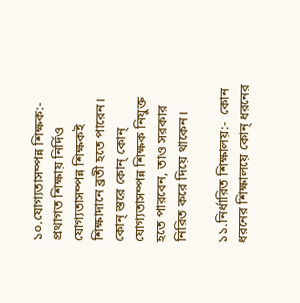১০.যোগ্যতাসম্পন্ন শিক্ষক:- প্রথাগত শিক্ষায় নির্দিও যোগ্যতাসম্পন্ন শিক্ষকই শিক্ষাদানে ব্রতী হতে পারেন। কোন্ স্তরে কোন্ কোন্ যোগ্যতাসম্পন্ন শিক্ষক নিযুক্ত হতে পারবেন, তাও সরকার নিরিত করে দিয়ে থাকেন।

১১.নির্ধারিত শিক্ষালয়:-  কোন ধরনের শিক্ষালয়ে কোন্ ধরনের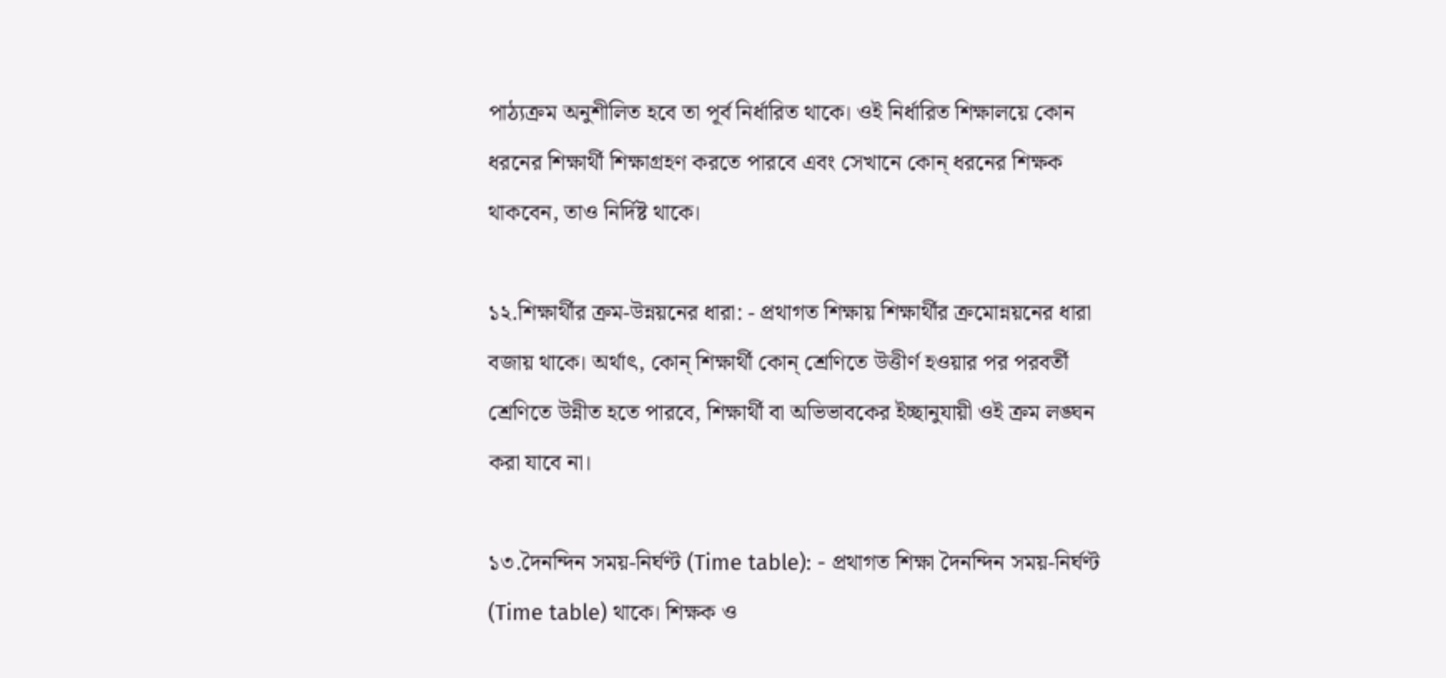পাঠ্যক্রম অনুশীলিত হবে তা পূর্ব নির্ধারিত থাকে। ওই নির্ধারিত শিক্ষালয়ে কোন ধরনের শিক্ষার্থী শিক্ষাগ্রহণ করতে পারবে এবং সেখানে কোন্ ধরনের শিক্ষক থাকবেন, তাও নির্দিষ্ট থাকে।

১২.শিক্ষার্থীর ক্রম-উন্নয়নের ধারা: - প্রথাগত শিক্ষায় শিক্ষার্থীর ক্রমোন্নয়নের ধারা বজায় থাকে। অর্থাৎ, কোন্ শিক্ষার্থী কোন্ শ্রেণিতে উত্তীর্ণ হওয়ার পর পরবর্তী শ্রেণিতে উন্নীত হতে পারবে, শিক্ষার্থী বা অভিভাবকের ইচ্ছানুযায়ী ওই ক্রম লঙ্ঘন করা যাবে না।

১৩.দৈনন্দিন সময়-নির্ঘণ্ট (Time table): - প্রথাগত শিক্ষা দৈনন্দিন সময়-নির্ঘণ্ট (Time table) থাকে। শিক্ষক ও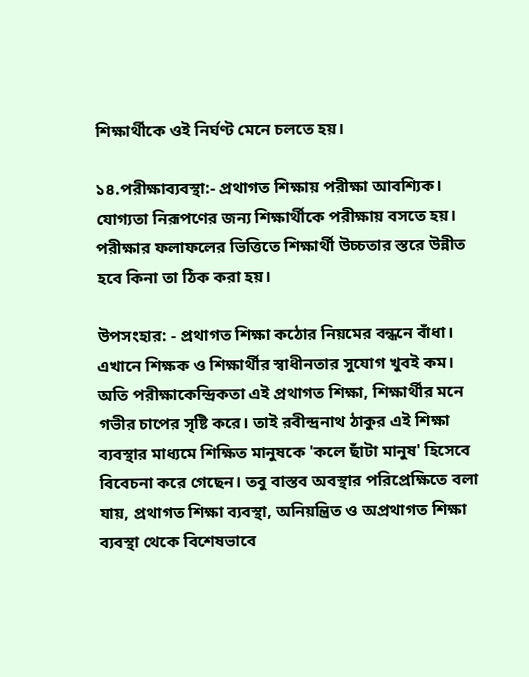শিক্ষার্থীকে ওই নির্ঘণ্ট মেনে চলতে হয়।

১৪.পরীক্ষাব্যবস্থা:- প্রথাগত শিক্ষায় পরীক্ষা আবশ্যিক। যোগ্যতা নিরূপণের জন্য শিক্ষার্থীকে পরীক্ষায় বসতে হয়। পরীক্ষার ফলাফলের ভিত্তিতে শিক্ষার্থী উচ্চতার স্তরে উন্নীত হবে কিনা তা ঠিক করা হয়।

উপসংহার: - প্রথাগত শিক্ষা কঠোর নিয়মের বন্ধনে বাঁধা। এখানে শিক্ষক ও শিক্ষার্থীর স্বাধীনতার সুযোগ খুবই কম। অতি পরীক্ষাকেন্দ্রিকতা এই প্রথাগত শিক্ষা, শিক্ষার্থীর মনে গভীর চাপের সৃষ্টি করে। তাই রবীন্দ্রনাথ ঠাকুর এই শিক্ষা ব্যবস্থার মাধ্যমে শিক্ষিত মানুষকে 'কলে ছাঁটা মানুষ' হিসেবে বিবেচনা করে গেছেন। তবু বাস্তব অবস্থার পরিপ্রেক্ষিতে বলা যায়, প্রথাগত শিক্ষা ব্যবস্থা, অনিয়ন্ত্রিত ও অপ্রথাগত শিক্ষা ব্যবস্থা থেকে বিশেষভাবে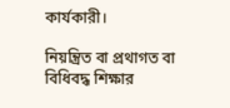কার্যকারী।

নিয়ন্ত্রিত বা প্রথাগত বা বিধিবদ্ধ শিক্ষার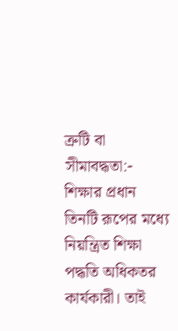ত্রুটি বা সীমাবদ্ধতা:- শিক্ষার প্রধান তিনটি রূপের মধ্যে নিয়ন্ত্রিত শিক্ষা পদ্ধতি অধিকতর কার্যকারী। তাই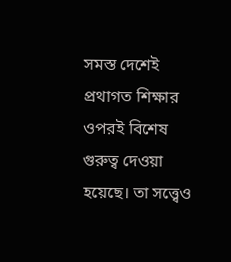সমস্ত দেশেই প্রথাগত শিক্ষার ওপরই বিশেষ গুরুত্ব দেওয়া হয়েছে। তা সত্ত্বেও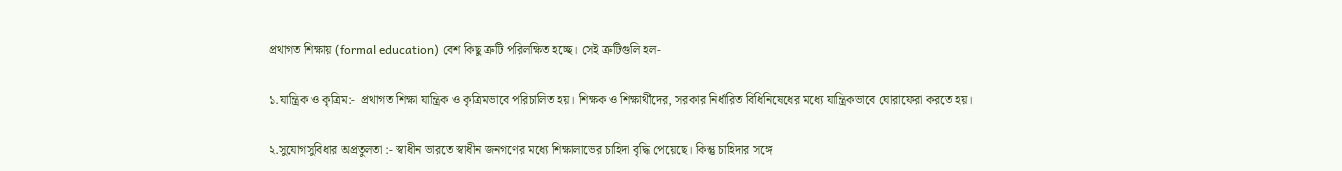প্রথাগত শিক্ষায় (formal education) বেশ কিছু ত্রুটি পরিলক্ষিত হচ্ছে। সেই ত্রুটিগুলি হল-

১.যান্ত্রিক ও কৃত্রিম:-  প্রথাগত শিক্ষা যান্ত্রিক ও কৃত্রিমভাবে পরিচালিত হয়। শিক্ষক ও শিক্ষার্থীদের, সরকার নির্ধারিত বিধিনিষেধের মধ্যে যান্ত্রিকভাবে ঘোরাফেরা করতে হয়।

২.সুযোগসুবিধার অপ্রতুলতা :- স্বাধীন ভারতে স্বাধীন জনগণের মধ্যে শিক্ষালাভের চাহিদা বৃদ্ধি পেয়েছে। কিন্তু চাহিদার সঙ্গে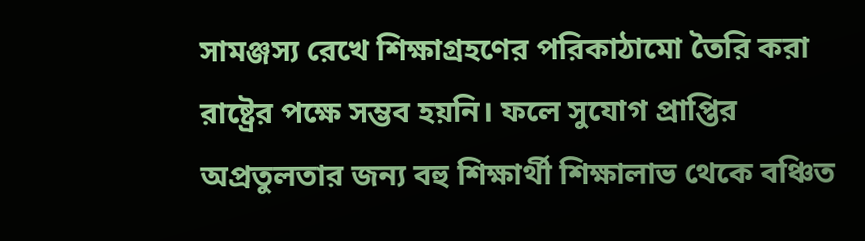সামঞ্জস্য রেখে শিক্ষাগ্রহণের পরিকাঠামো তৈরি করা রাষ্ট্রের পক্ষে সম্ভব হয়নি। ফলে সুযোগ প্রাপ্তির অপ্রতুলতার জন্য বহু শিক্ষার্থী শিক্ষালাভ থেকে বঞ্চিত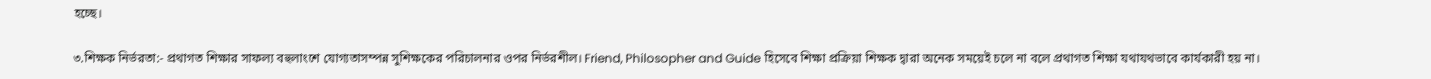হচ্ছে।

৩.শিক্ষক নির্ভরতা:- প্রথাগত শিক্ষার সাফল্য বহুলাংশে যোগ্যতাসম্পন্ন সুশিক্ষকের পরিচালনার ওপর নির্ভরশীল। Friend, Philosopher and Guide হিসেবে শিক্ষা প্রক্রিয়া শিক্ষক দ্বারা অনেক সময়েই চলে না বলে প্রথাগত শিক্ষা যথাযথভাবে কার্যকারী হয় না।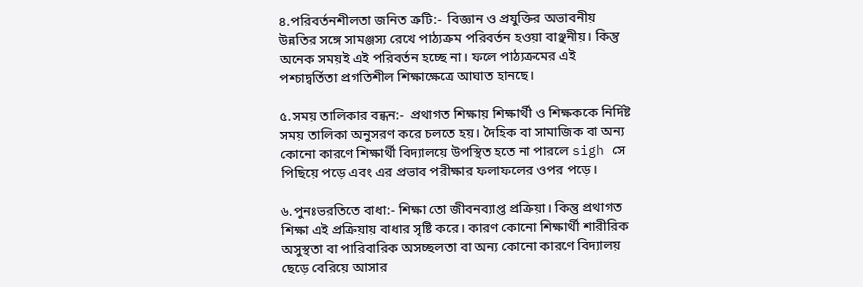৪.পরিবর্তনশীলতা জনিত ত্রুটি:-  বিজ্ঞান ও প্রযুক্তির অভাবনীয় উন্নতির সঙ্গে সামঞ্জস্য রেখে পাঠ্যক্রম পরিবর্তন হওয়া বাঞ্ছনীয়। কিন্তু অনেক সময়ই এই পরিবর্তন হচ্ছে না। ফলে পাঠ্যক্রমের এই পশ্চাদ্বর্তিতা প্রগতিশীল শিক্ষাক্ষেত্রে আঘাত হানছে।

৫.সময় তালিকার বন্ধন:-  প্রথাগত শিক্ষায় শিক্ষার্থী ও শিক্ষককে নির্দিষ্ট সময় তালিকা অনুসরণ করে চলতে হয়। দৈহিক বা সামাজিক বা অন্য কোনো কারণে শিক্ষার্থী বিদ্যালয়ে উপস্থিত হতে না পারলে sigh সে পিছিয়ে পড়ে এবং এর প্রভাব পরীক্ষার ফলাফলের ওপর পড়ে।

৬.পুনঃভরতিতে বাধা:- শিক্ষা তো জীবনব্যাপ্ত প্রক্রিয়া। কিন্তু প্রথাগত শিক্ষা এই প্রক্রিয়ায় বাধার সৃষ্টি করে। কারণ কোনো শিক্ষার্থী শারীরিক অসুস্থতা বা পারিবারিক অসচ্ছলতা বা অন্য কোনো কারণে বিদ্যালয় ছেড়ে বেরিয়ে আসার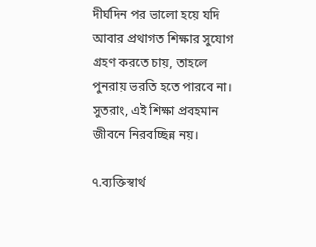দীর্ঘদিন পর ভালো হয়ে যদি আবার প্রথাগত শিক্ষার সুযোগ গ্রহণ করতে চায়, তাহলে পুনরায় ভরতি হতে পারবে না। সুতরাং, এই শিক্ষা প্রবহমান জীবনে নিরবচ্ছিন্ন নয়।

৭.ব্যক্তিস্বার্থ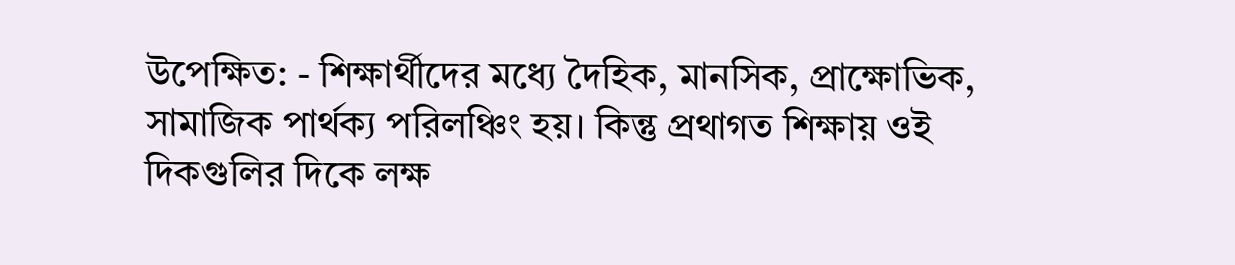উপেক্ষিত: - শিক্ষার্থীদের মধ্যে দৈহিক, মানসিক, প্রাক্ষোভিক, সামাজিক পার্থক্য পরিলঞ্চিং হয়। কিন্তু প্রথাগত শিক্ষায় ওই দিকগুলির দিকে লক্ষ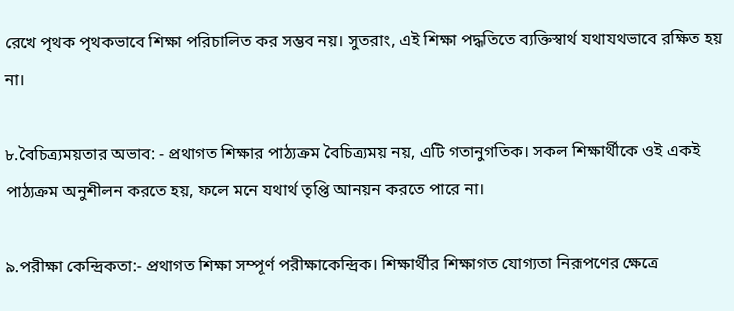রেখে পৃথক পৃথকভাবে শিক্ষা পরিচালিত কর সম্ভব নয়। সুতরাং, এই শিক্ষা পদ্ধতিতে ব্যক্তিস্বার্থ যথাযথভাবে রক্ষিত হয় না।

৮.বৈচিত্র্যময়তার অভাব: - প্রথাগত শিক্ষার পাঠ্যক্রম বৈচিত্র্যময় নয়, এটি গতানুগতিক। সকল শিক্ষার্থীকে ওই একই পাঠ্যক্রম অনুশীলন করতে হয়, ফলে মনে যথার্থ তৃপ্তি আনয়ন করতে পারে না।

৯.পরীক্ষা কেন্দ্রিকতা:- প্রথাগত শিক্ষা সম্পূর্ণ পরীক্ষাকেন্দ্রিক। শিক্ষার্থীর শিক্ষাগত যোগ্যতা নিরূপণের ক্ষেত্রে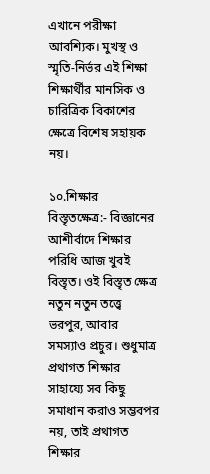এখানে পরীক্ষা আবশ্যিক। মুখস্থ ও স্মৃতি-নির্ভর এই শিক্ষা শিক্ষার্থীর মানসিক ও চারিত্রিক বিকাশের ক্ষেত্রে বিশেষ সহায়ক নয়।

১০.শিক্ষার বিস্তৃতক্ষেত্র:- বিজ্ঞানের আশীর্বাদে শিক্ষার পরিধি আজ খুবই বিস্তৃত। ওই বিস্তৃত ক্ষেত্র নতুন নতুন তত্ত্বে ভরপুর, আবার সমস্যাও প্রচুর। শুধুমাত্র প্রথাগত শিক্ষার সাহায্যে সব কিছু সমাধান করাও সম্ভবপর নয়, তাই প্রথাগত শিক্ষার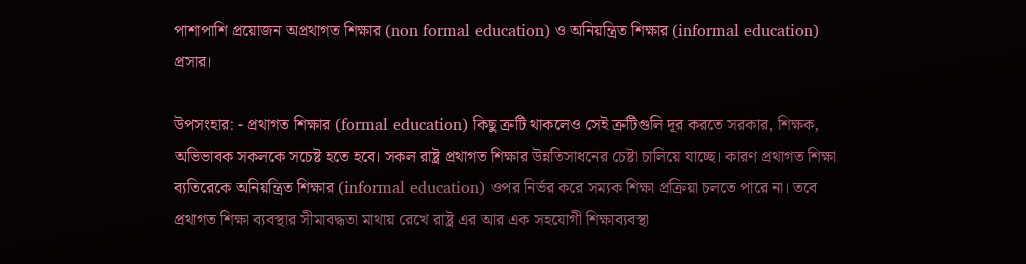পাশাপাশি প্রয়োজন অপ্রথাগত শিক্ষার (non formal education) ও অনিয়ন্ত্রিত শিক্ষার (informal education) প্রসার।

উপসংহার: - প্রথাগত শিক্ষার (formal education) কিছু ত্রুটি থাকলেও সেই ত্রুটিগুলি দূর করতে সরকার, শিক্ষক, অভিভাবক সকলকে সচেষ্ট হতে হবে। সকল রাষ্ট্র প্রথাগত শিক্ষার উন্নতিসাধনের চেষ্টা চালিয়ে যাচ্ছে। কারণ প্রথাগত শিক্ষা ব্যতিরেকে অনিয়ন্ত্রিত শিক্ষার (informal education) ওপর নির্ভর করে সম্যক শিক্ষা প্রক্রিয়া চলতে পারে না। তবে প্রথাগত শিক্ষা ব্যবস্থার সীমাবদ্ধতা মাথায় রেখে রাষ্ট্র এর আর এক সহযোগী শিক্ষাব্যবস্থা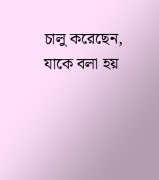চালু করেছেন, যাকে বলা হয়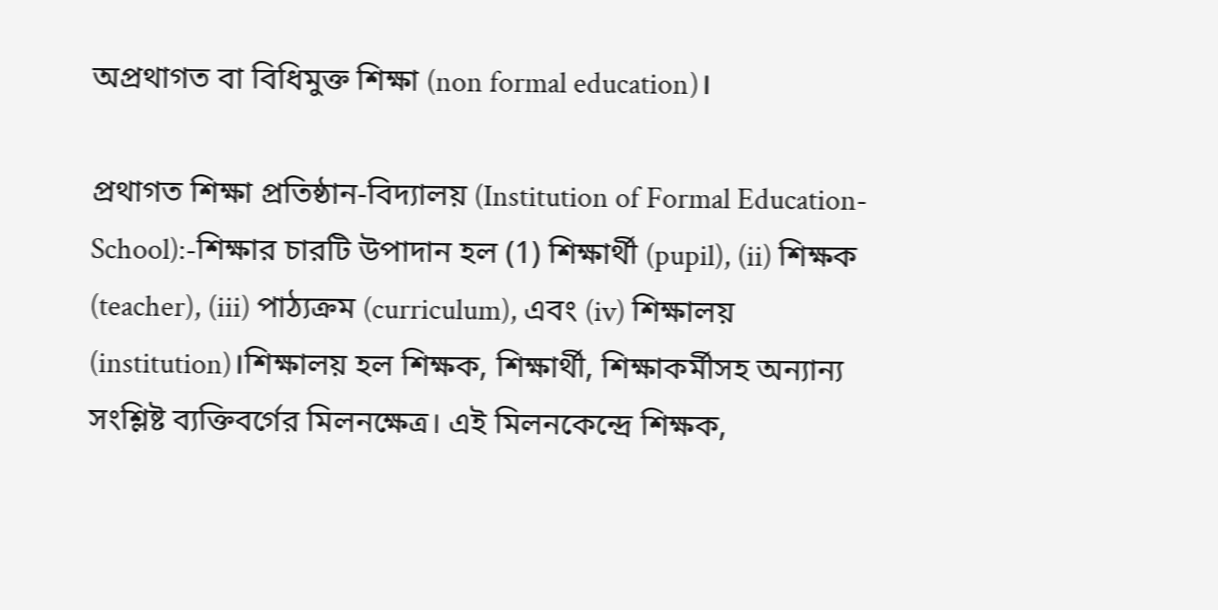অপ্রথাগত বা বিধিমুক্ত শিক্ষা (non formal education)।

প্রথাগত শিক্ষা প্রতিষ্ঠান-বিদ্যালয় (Institution of Formal Education- School):-শিক্ষার চারটি উপাদান হল (1) শিক্ষার্থী (pupil), (ii) শিক্ষক (teacher), (iii) পাঠ্যক্রম (curriculum), এবং (iv) শিক্ষালয় (institution)।শিক্ষালয় হল শিক্ষক, শিক্ষার্থী, শিক্ষাকর্মীসহ অন্যান্য সংশ্লিষ্ট ব্যক্তিবর্গের মিলনক্ষেত্র। এই মিলনকেন্দ্রে শিক্ষক,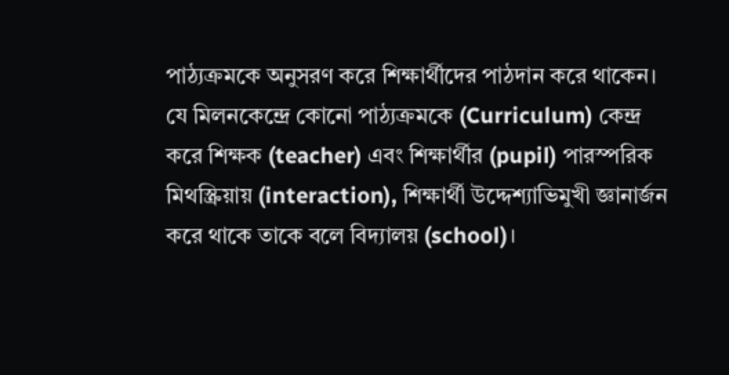পাঠ্যক্রমকে অনুসরণ করে শিক্ষার্থীদের পাঠদান করে থাকেন। যে মিলনকেন্দ্রে কোনো পাঠ্যক্রমকে (Curriculum) কেন্দ্র করে শিক্ষক (teacher) এবং শিক্ষার্থীর (pupil) পারস্পরিক মিথস্ক্রিয়ায় (interaction), শিক্ষার্থী উদ্দেশ্যাভিমুখী জ্ঞানার্জন করে থাকে তাকে বলে বিদ্যালয় (school)।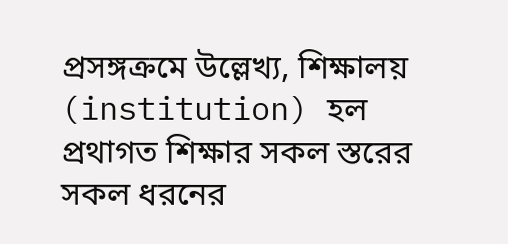প্রসঙ্গক্রমে উল্লেখ্য, শিক্ষালয় (institution) হল প্রথাগত শিক্ষার সকল স্তরের সকল ধরনের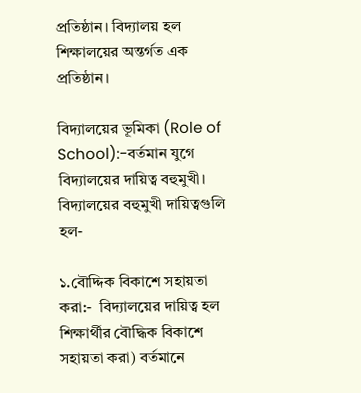প্রতিষ্ঠান। বিদ্যালয় হল শিক্ষালয়ের অন্তর্গত এক প্রতিষ্ঠান।

বিদ্যালয়ের ভূমিকা (Role of School):-বর্তমান যুগে বিদ্যালয়ের দায়িত্ব বহুমুখী। বিদ্যালয়ের বহুমুখী দায়িত্বগুলি হল-

১.বৌদ্দিক বিকাশে সহায়তা করা:-  বিদ্যালয়ের দায়িত্ব হল শিক্ষার্থীর বৌদ্ধিক বিকাশে সহায়তা করা) বর্তমানে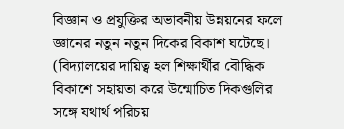বিজ্ঞান ও প্রযুক্তির অভাবনীয় উন্নয়নের ফলে জ্ঞানের নতুন নতুন দিকের বিকাশ ঘটেছে। (বিদ্যালয়ের দায়িত্ব হল শিক্ষার্থীর বৌদ্ধিক বিকাশে সহায়তা করে উন্মোচিত দিকগুলির সঙ্গে যথার্থ পরিচয়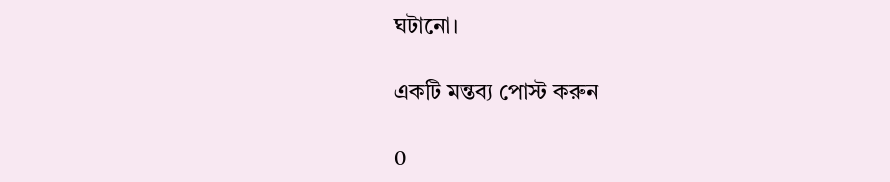ঘটানো।

একটি মন্তব্য পোস্ট করুন

0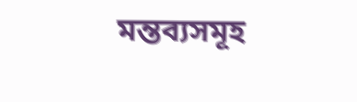মন্তব্যসমূহ